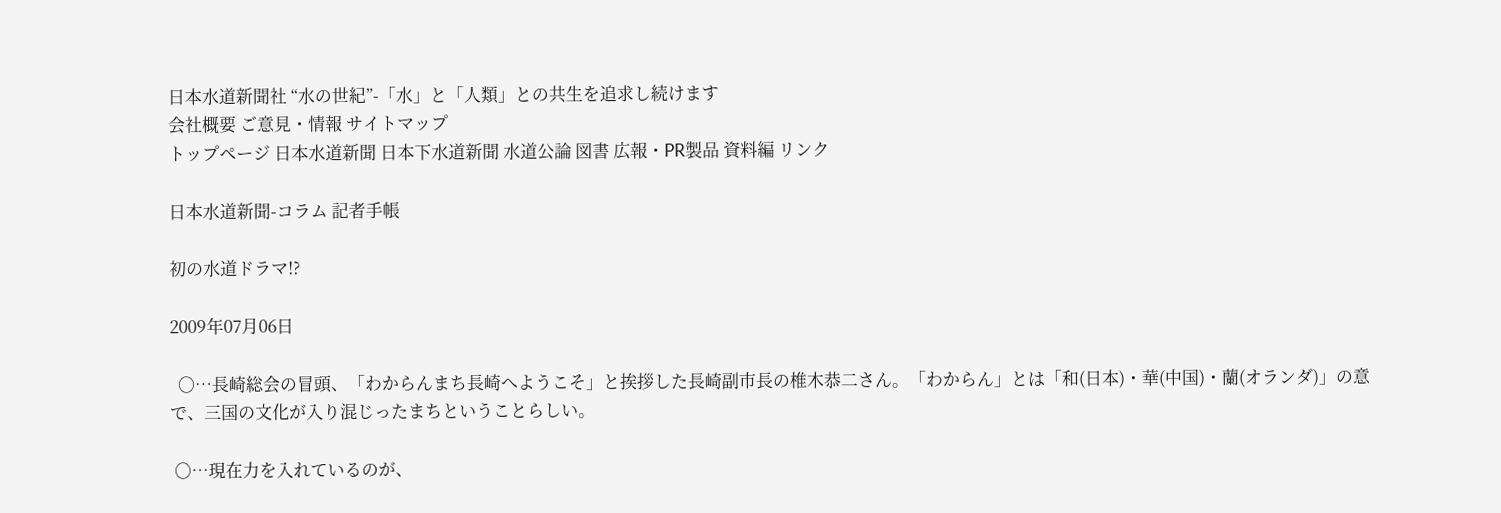日本水道新聞社 “水の世紀”-「水」と「人類」との共生を追求し続けます
会社概要 ご意見・情報 サイトマップ
トップページ 日本水道新聞 日本下水道新聞 水道公論 図書 広報・PR製品 資料編 リンク

日本水道新聞-コラム 記者手帳

初の水道ドラマ!?

2009年07月06日

  ○…長崎総会の冒頭、「わからんまち長崎へようこそ」と挨拶した長崎副市長の椎木恭二さん。「わからん」とは「和(日本)・華(中国)・蘭(オランダ)」の意で、三国の文化が入り混じったまちということらしい。

 ○…現在力を入れているのが、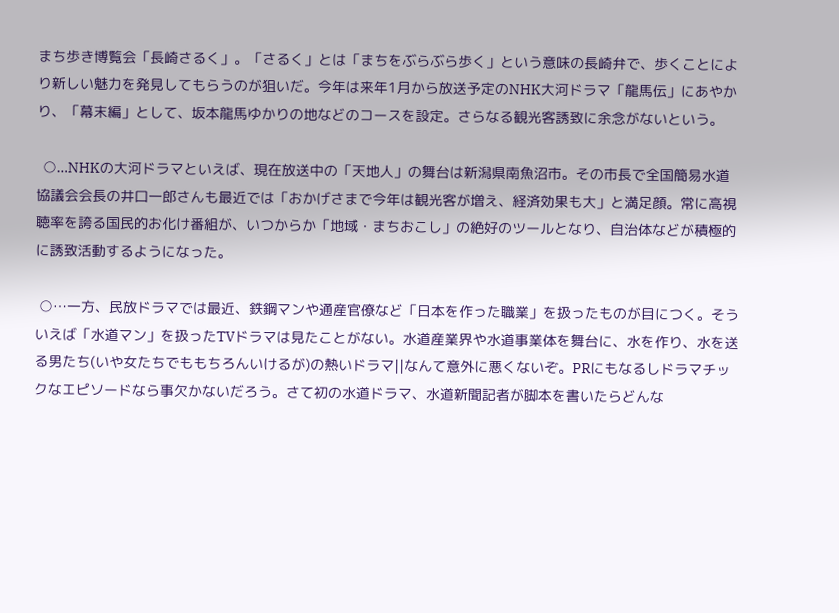まち歩き博覧会「長崎さるく」。「さるく」とは「まちをぶらぶら歩く」という意味の長崎弁で、歩くことにより新しい魅力を発見してもらうのが狙いだ。今年は来年1月から放送予定のNHK大河ドラマ「龍馬伝」にあやかり、「幕末編」として、坂本龍馬ゆかりの地などのコースを設定。さらなる観光客誘致に余念がないという。

  ○…NHKの大河ドラマといえば、現在放送中の「天地人」の舞台は新潟県南魚沼市。その市長で全国簡易水道協議会会長の井口一郎さんも最近では「おかげさまで今年は観光客が増え、経済効果も大」と満足顔。常に高視聴率を誇る国民的お化け番組が、いつからか「地域・まちおこし」の絶好のツールとなり、自治体などが積極的に誘致活動するようになった。

 ○…一方、民放ドラマでは最近、鉄鋼マンや通産官僚など「日本を作った職業」を扱ったものが目につく。そういえば「水道マン」を扱ったTVドラマは見たことがない。水道産業界や水道事業体を舞台に、水を作り、水を送る男たち(いや女たちでももちろんいけるが)の熱いドラマ||なんて意外に悪くないぞ。PRにもなるしドラマチックなエピソードなら事欠かないだろう。さて初の水道ドラマ、水道新聞記者が脚本を書いたらどんな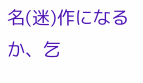名(迷)作になるか、乞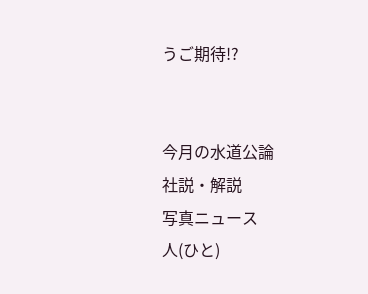うご期待!?


今月の水道公論
社説・解説
写真ニュース
人(ひと)